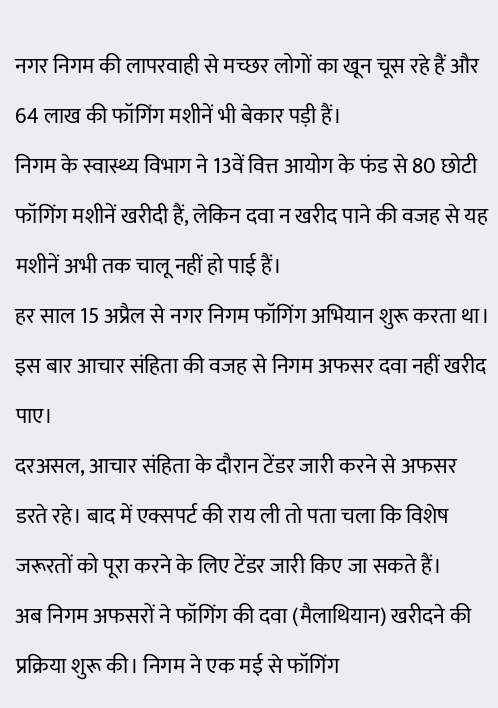नगर निगम की लापरवाही से मच्छर लोगों का खून चूस रहे हैं और 64 लाख की फॉगिंग मशीनें भी बेकार पड़ी हैं।
निगम के स्वास्थ्य विभाग ने 13वें वित्त आयोग के फंड से 80 छोटी फॉगिंग मशीनें खरीदी हैं, लेकिन दवा न खरीद पाने की वजह से यह मशीनें अभी तक चालू नहीं हो पाई हैं।
हर साल 15 अप्रैल से नगर निगम फॉगिंग अभियान शुरू करता था। इस बार आचार संहिता की वजह से निगम अफसर दवा नहीं खरीद पाए।
दरअसल, आचार संहिता के दौरान टेंडर जारी करने से अफसर डरते रहे। बाद में एक्सपर्ट की राय ली तो पता चला कि विशेष जरूरतों को पूरा करने के लिए टेंडर जारी किए जा सकते हैं।
अब निगम अफसरों ने फॉगिंग की दवा (मैलाथियान) खरीदने की प्रक्रिया शुरू की। निगम ने एक मई से फॉगिंग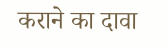कराने का दावा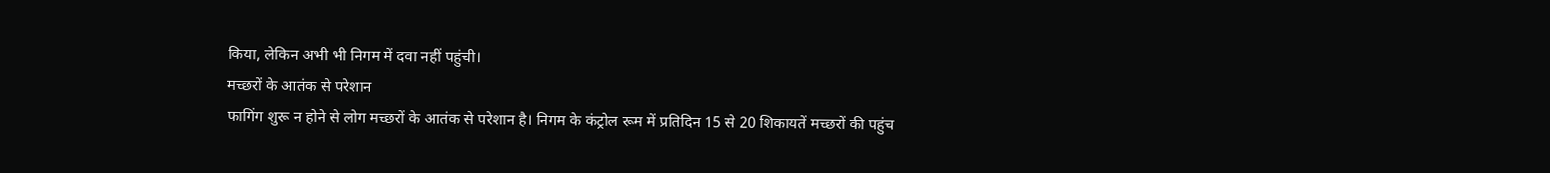किया, लेकिन अभी भी निगम में दवा नहीं पहुंची।
मच्छरों के आतंक से परेशान
फागिंग शुरू न होने से लोग मच्छरों के आतंक से परेशान है। निगम के कंट्रोल रूम में प्रतिदिन 15 से 20 शिकायतें मच्छरों की पहुंच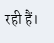रही हैं।